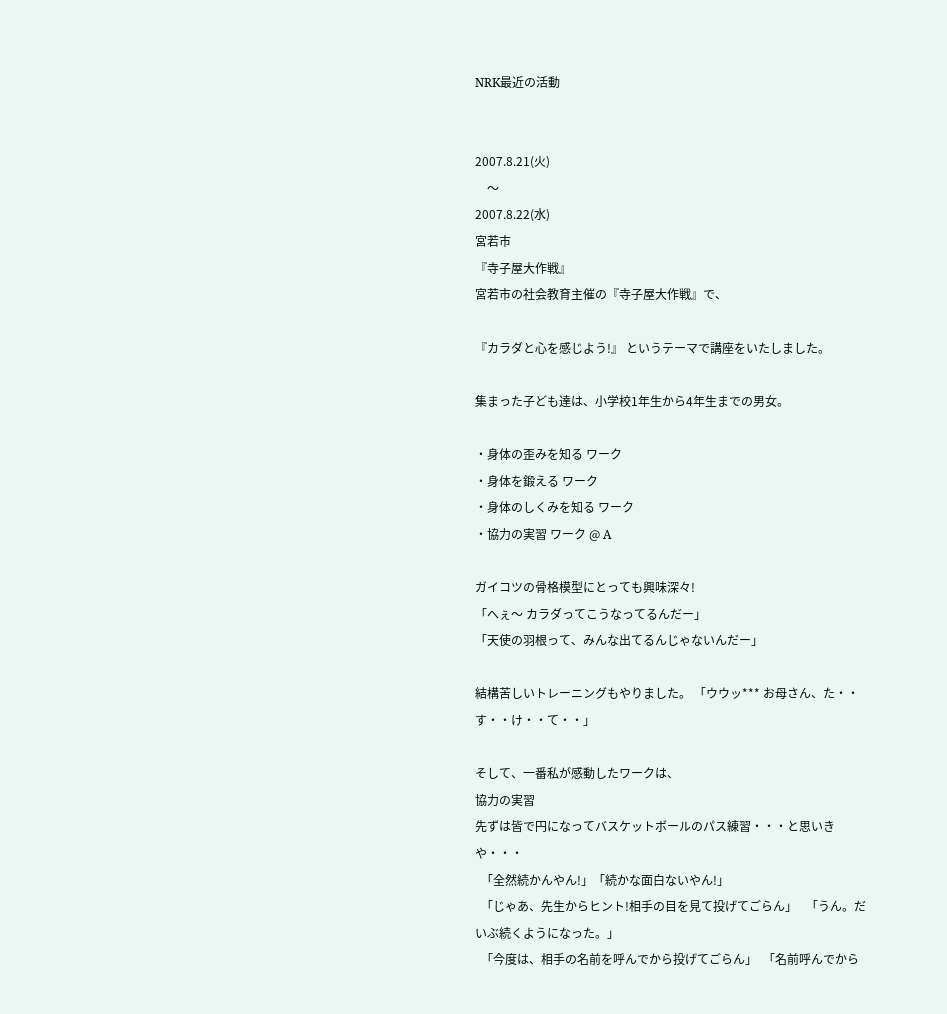NRK最近の活動


2007.8.21(火)
    〜
2007.8.22(水)
宮若市
『寺子屋大作戦』
宮若市の社会教育主催の『寺子屋大作戦』で、

『カラダと心を感じよう!』 というテーマで講座をいたしました。

集まった子ども達は、小学校1年生から4年生までの男女。

・身体の歪みを知る ワーク
・身体を鍛える ワーク
・身体のしくみを知る ワーク
・協力の実習 ワーク @ A

ガイコツの骨格模型にとっても興味深々!
「へぇ〜 カラダってこうなってるんだー」
「天使の羽根って、みんな出てるんじゃないんだー」

結構苦しいトレーニングもやりました。 「ウウッ*** お母さん、た・・す・・け・・て・・」

そして、一番私が感動したワークは、
協力の実習
先ずは皆で円になってバスケットボールのパス練習・・・と思いきや・・・
  「全然続かんやん!」「続かな面白ないやん!」
  「じゃあ、先生からヒント!相手の目を見て投げてごらん」   「うん。だいぶ続くようになった。」
  「今度は、相手の名前を呼んでから投げてごらん」  「名前呼んでから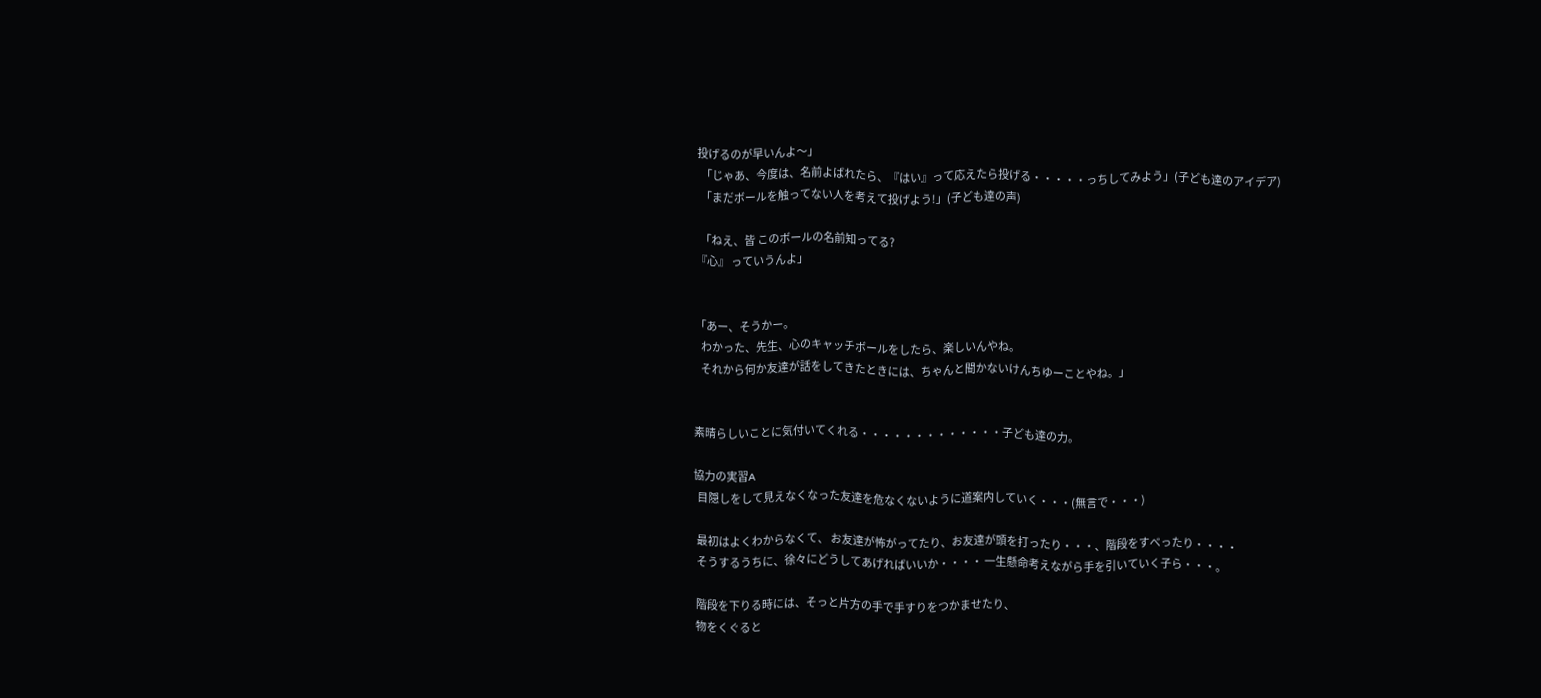投げるのが早いんよ〜」
  「じゃあ、今度は、名前よばれたら、『はい』って応えたら投げる・・・・・っちしてみよう」(子ども達のアイデア)
  「まだボールを触ってない人を考えて投げよう!」(子ども達の声)

  「ねえ、皆 このボールの名前知ってる?
『心』 っていうんよ」


「あー、そうかー。
   わかった、先生、心のキャッチボールをしたら、楽しいんやね。
   それから何か友達が話をしてきたときには、ちゃんと聞かないけんちゆーことやね。」


素晴らしいことに気付いてくれる・・・・・・・・・・・・・子ども達の力。

協力の実習A
  目隠しをして見えなくなった友達を危なくないように道案内していく・・・(無言で・・・)

  最初はよくわからなくて、 お友達が怖がってたり、お友達が頭を打ったり・・・、階段をすべったり・・・・
  そうするうちに、徐々にどうしてあげればいいか・・・・ 一生懸命考えながら手を引いていく子ら・・・。

  階段を下りる時には、そっと片方の手で手すりをつかませたり、
  物をくぐると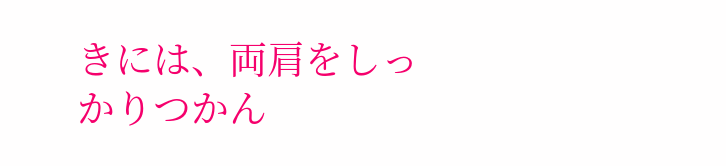きには、両肩をしっかりつかん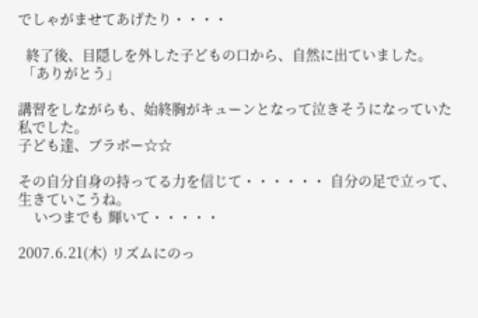でしゃがませてあげたり・・・・

  終了後、目隠しを外した子どもの口から、自然に出ていました。
 「ありがとう」

講習をしながらも、始終胸がキューンとなって泣きそうになっていた 私でした。
子ども達、ブラボー☆☆

その自分自身の持ってる力を信じて・・・・・・ 自分の足で立って、生きていこうね。
    いつまでも 輝いて・・・・・

2007.6.21(木) リズムにのっ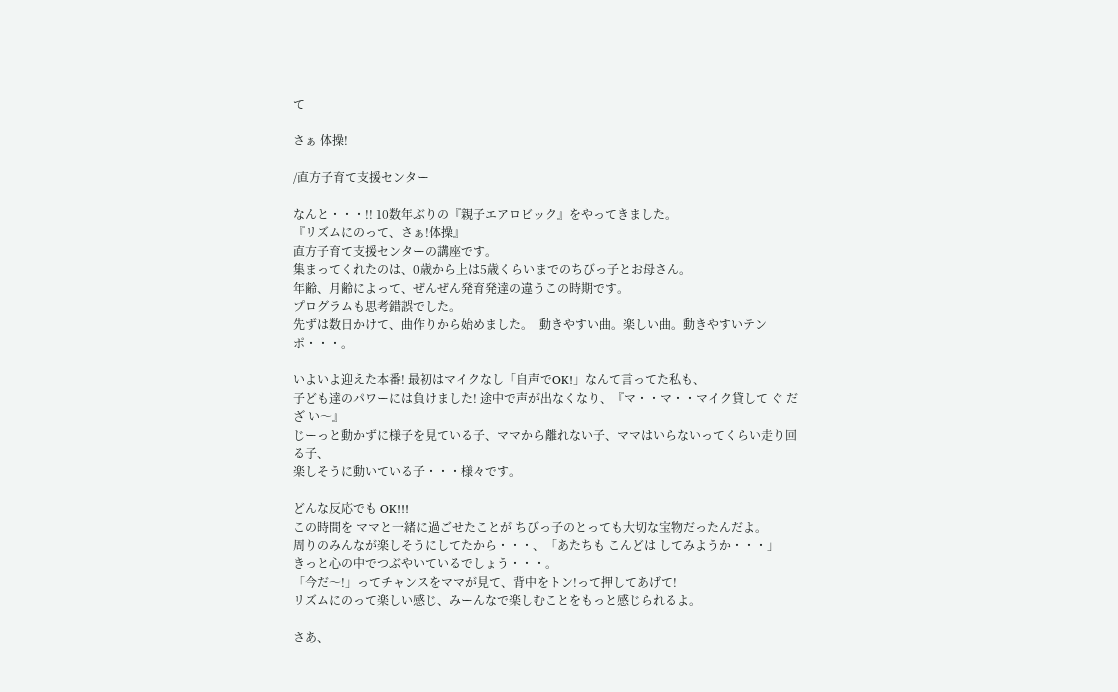て

さぁ 体操!

/直方子育て支援センター

なんと・・・!! 10数年ぶりの『親子エアロビック』をやってきました。
『リズムにのって、さぁ!体操』
直方子育て支援センターの講座です。
集まってくれたのは、0歳から上は5歳くらいまでのちびっ子とお母さん。
年齢、月齢によって、ぜんぜん発育発達の違うこの時期です。
プログラムも思考錯誤でした。
先ずは数日かけて、曲作りから始めました。  動きやすい曲。楽しい曲。動きやすいテンポ・・・。

いよいよ迎えた本番! 最初はマイクなし「自声でOK!」なんて言ってた私も、
子ども達のパワーには負けました! 途中で声が出なくなり、『マ・・マ・・マイク貸して ぐ だ ざ い〜』
じーっと動かずに様子を見ている子、ママから離れない子、ママはいらないってくらい走り回る子、
楽しそうに動いている子・・・様々です。

どんな反応でも OK!!!
この時間を ママと一緒に過ごせたことが ちびっ子のとっても大切な宝物だったんだよ。
周りのみんなが楽しそうにしてたから・・・、「あたちも こんどは してみようか・・・」
きっと心の中でつぶやいているでしょう・・・。
「今だ〜!」ってチャンスをママが見て、背中をトン!って押してあげて!
リズムにのって楽しい感じ、みーんなで楽しむことをもっと感じられるよ。

さあ、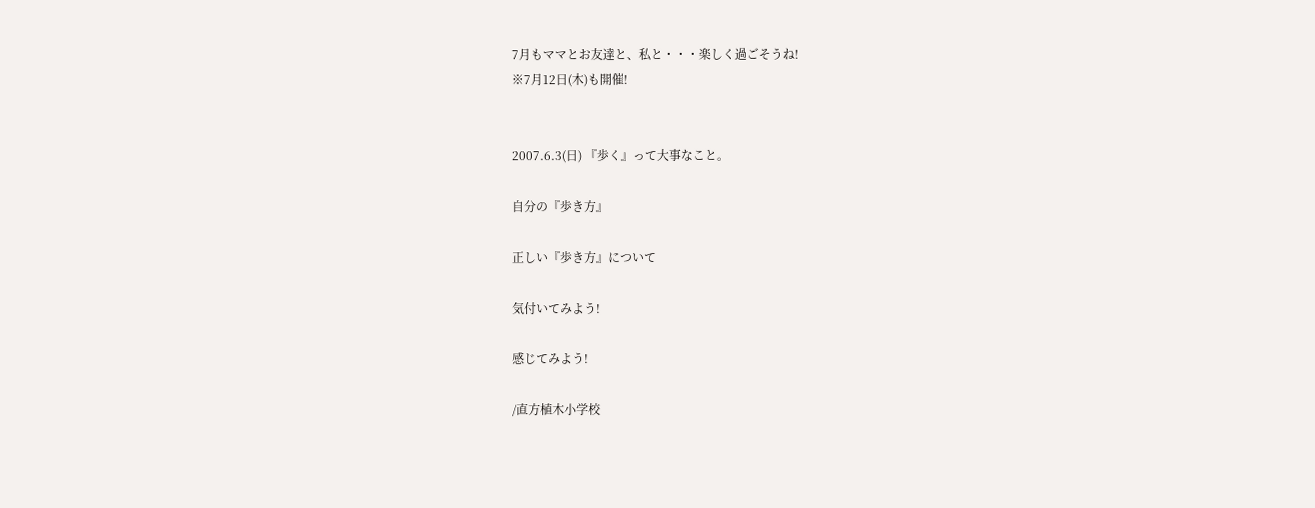7月もママとお友達と、私と・・・楽しく過ごそうね!
※7月12日(木)も開催!


2007.6.3(日) 『歩く』って大事なこと。

自分の『歩き方』

正しい『歩き方』について

気付いてみよう!

感じてみよう!

/直方植木小学校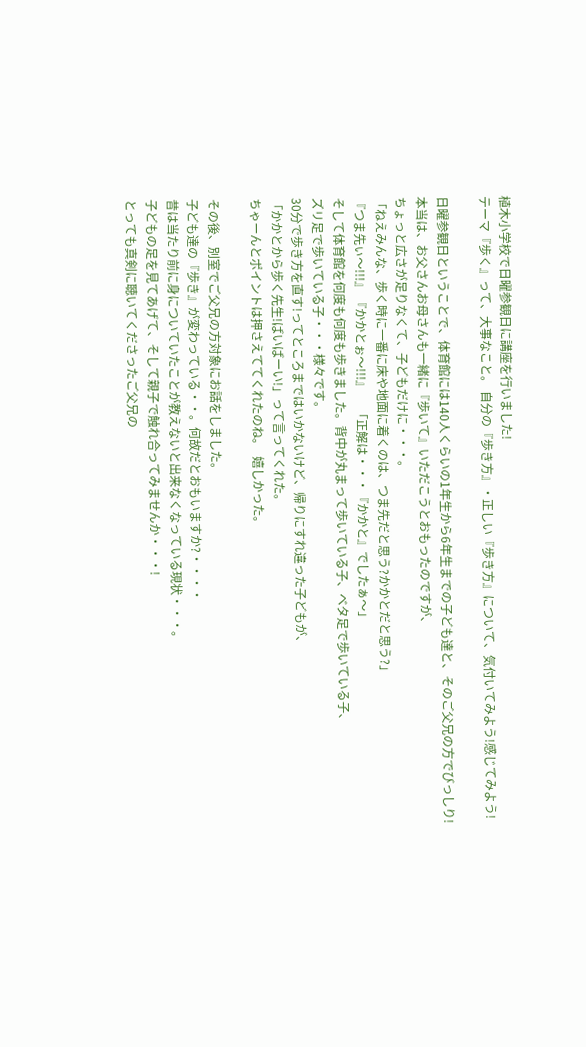植木小学校で日曜参観日に講座を行いました!
テーマ『歩く』って、大事なこと。 自分の『歩き方』・正しい『歩き方』について、気付いてみよう!感じてみよう!

日曜参観日ということで、体育館には140人くらいの1年生から6年生までの子ども達と、そのご父兄の方でびっしり!
本当は、お父さんお母さんも一緒に『歩いて』いただこうとおもったのですが、
ちょっと広さが足りなくて、子どもだけに・・・。
「ねえみんな、歩く時に一番に床や地面に着くのは、つま先だと思う?かかとだと思う?」
『つま先ぃ〜!!!』 『かかとぉ〜!!!』     「正解は・・・『かかと』でしたぁ〜」
そして体育館を何度も何度も歩きました。背中が丸まって歩いている子、ベタ足で歩いている子、
ズリ足で歩いている子・・・様々です。
30分で歩き方を直す!ってところまではいかないけど、帰りにすれ違った子どもが、
「かかとから歩く先生!ばいばーい!」って言ってくれた。
ちゃーんとポイントは押さえててくれたのね。  嬉しかった。

その後、別室でご父兄の方対象にお話をしました。
子ども達の『歩き』が変わっている・・。何故だとおもいますか?・・・・
昔は当たり前に身についていたことが教えないと出来なくなっている現状・・・。
子どもの足を見てあげて、そして親子で触れ合ってみませんか・・・!
とっても真剣に聴いてくださったご父兄の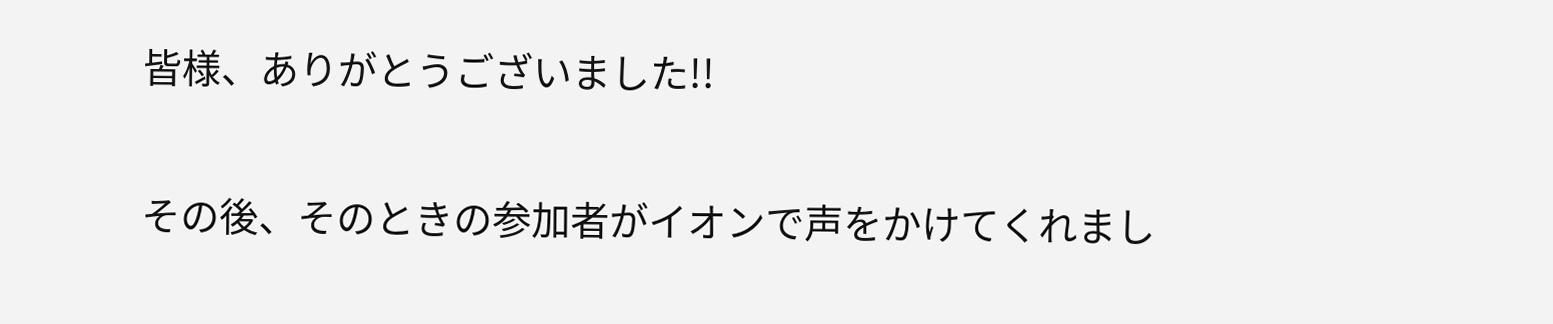皆様、ありがとうございました!!

その後、そのときの参加者がイオンで声をかけてくれまし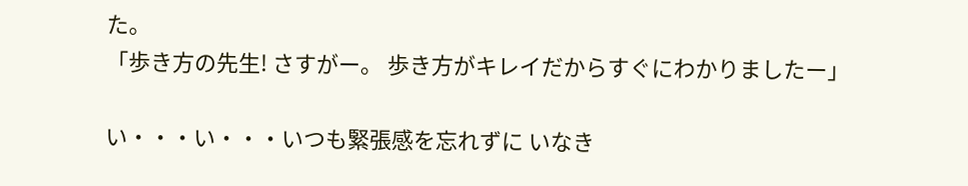た。
「歩き方の先生! さすがー。 歩き方がキレイだからすぐにわかりましたー」

い・・・い・・・いつも緊張感を忘れずに いなき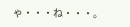ゃ・・・ね・・・。